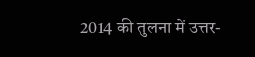2014 की तुलना में उत्तर-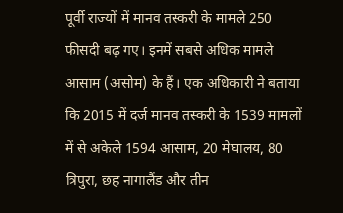पूर्वी राज्यों में मानव तस्करी के मामले 250 फीसदी बढ़ गए। इनमें सबसे अधिक मामले आसाम (असोम) के हैं। एक अधिकारी ने बताया कि 2015 में दर्ज मानव तस्करी के 1539 मामलों में से अकेले 1594 आसाम, 20 मेघालय, 80 त्रिपुरा, छह नागालैंड और तीन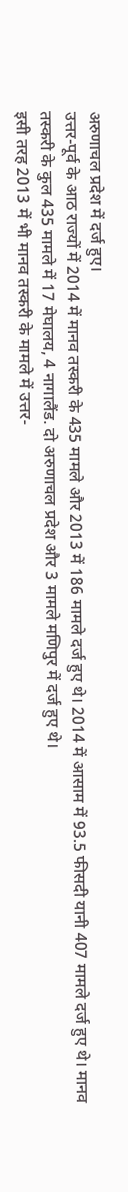अरुणाचल प्रदेश में दर्ज हुए।
उत्तर-पूर्व के आठ राज्यों में 2014 में मानव तस्करी के 435 मामले और 2013 में 186 मामले दर्ज हुए थे। 2014 में आसाम में 93.5 फीसदी यानी 407 मामले दर्ज हुए थे। मानव तस्करी के कुल 435 मामले में 17 मेघालय, 4 नागालैंड. दो अरुणाचल प्रदेश और 3 मामले मणिपुर में दर्ज हुए थे।
इसी तरह 2013 में भी मानव तस्करी के मामले में उत्तर-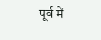पूर्व में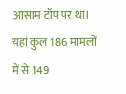आसाम टॉप पर था। यहां कुल 186 मामलों में से 149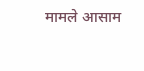मामले आसाम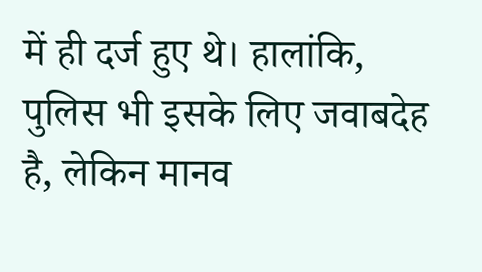में ही दर्ज हुए थे। हालांकि, पुलिस भी इसके लिए जवाबदेह है, लेकिन मानव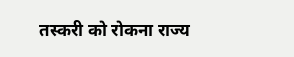तस्करी को रोकना राज्य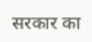सरकार का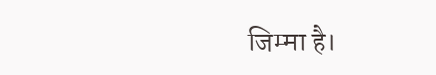जिम्मा है।